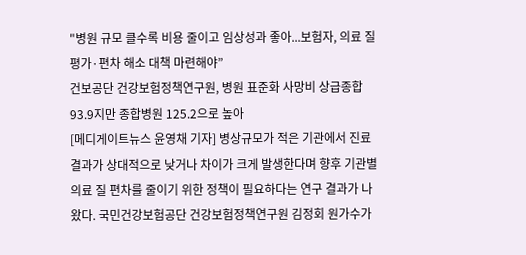"병원 규모 클수록 비용 줄이고 임상성과 좋아...보험자, 의료 질 평가·편차 해소 대책 마련해야”
건보공단 건강보험정책연구원, 병원 표준화 사망비 상급종합 93.9지만 종합병원 125.2으로 높아
[메디게이트뉴스 윤영채 기자] 병상규모가 적은 기관에서 진료결과가 상대적으로 낮거나 차이가 크게 발생한다며 향후 기관별 의료 질 편차를 줄이기 위한 정책이 필요하다는 연구 결과가 나왔다. 국민건강보험공단 건강보험정책연구원 김정회 원가수가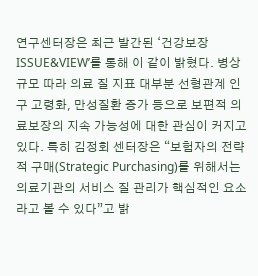연구센터장은 최근 발간된 ‘건강보장 ISSUE&VIEW’를 통해 이 같이 밝혔다. 병상 규모 따라 의료 질 지표 대부분 선형관계 인구 고령화, 만성질환 증가 등으로 보편적 의료보장의 지속 가능성에 대한 관심이 커지고 있다. 특히 김정회 센터장은 “보험자의 전략적 구매(Strategic Purchasing)를 위해서는 의료기관의 서비스 질 관리가 핵심적인 요소라고 볼 수 있다”고 밝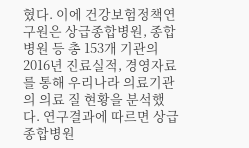혔다. 이에 건강보험정책연구원은 상급종합병원, 종합병원 등 총 153개 기관의 2016년 진료실적, 경영자료를 통해 우리나라 의료기관의 의료 질 현황을 분석했다. 연구결과에 따르면 상급종합병원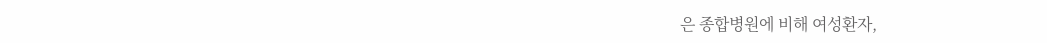은 종합병원에 비해 여성환자,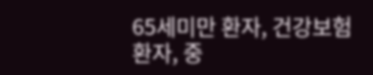65세미만 환자, 건강보험 환자, 중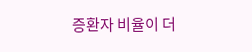증환자 비율이 더